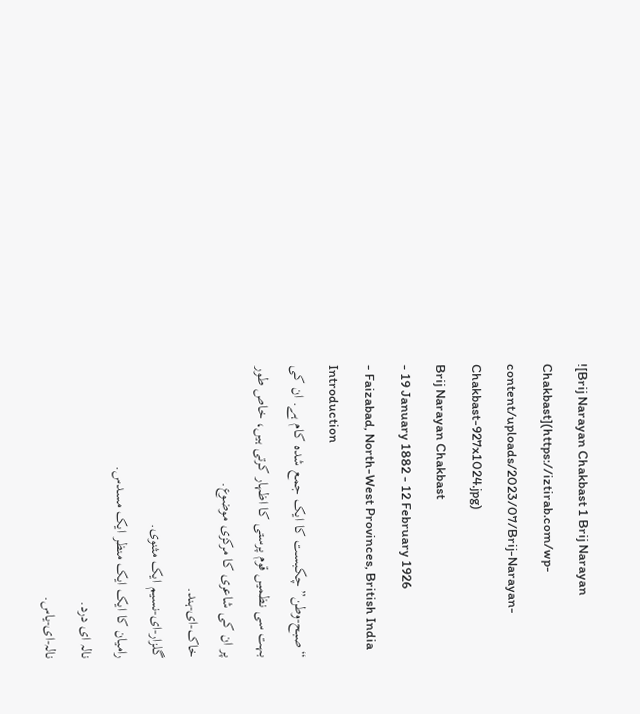![Brij Narayan Chakbast 1 Brij Narayan Chakbast](https://iztirab.com/wp-content/uploads/2023/07/Brij-Narayan-Chakbast-927x1024.jpg)
Brij Narayan Chakbast
- 19 January 1882 - 12 February 1926
- Faizabad, North-West Provinces, British India
Introduction
“صبح-وطن” چکبست کا ایک جمع شدہ کام ہے. ان کی بہت سی نظمیں قوم پرستی کا اظہار کرتی ہیں، خاص طور پر ان کی شاعری کا مرکزی موضوع.
خاک-ای-ہند.
گلزار-ای-نسیم ایک مثنوی.
رامیان کا ایک ایک منظر ایک مسدس.
نالہ ای درد.
نالہ-ای-یاس.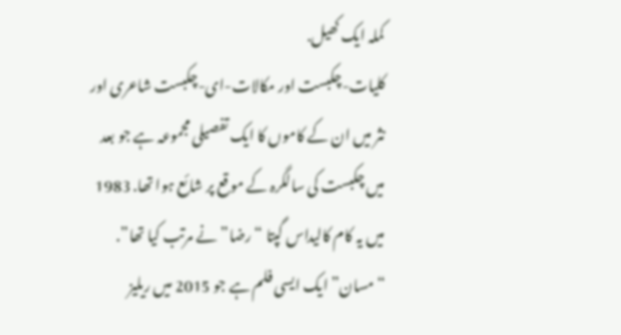کملہ ایک کھیل.
کلیات-چکبست اور مکالات-ای-چکبست شاعری اور نثر میں ان کے کاموں کا ایک تفصیلی مجموعہ ہے جو بعد میں چکبست کی سالگرہ کے موقع پر شائع ہوا تھا. 1983 میں یہ کام کالیداس گپتا “رضا” نے مرتب کیا تھا”.
“مسان” ایک ایسی فلم ہے جو 2015 میں ریلیز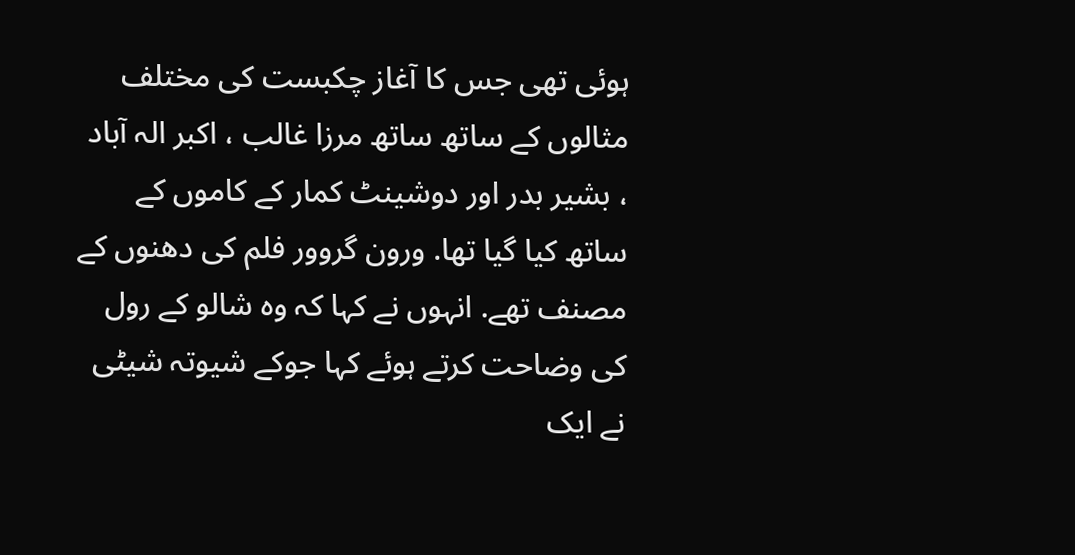ہوئی تھی جس کا آغاز چکبست کی مختلف مثالوں کے ساتھ ساتھ مرزا غالب ، اکبر الہ آباد ، بشیر بدر اور دوشینٹ کمار کے کاموں کے ساتھ کیا گیا تھا. ورون گروور فلم کی دھنوں کے مصنف تھے. انہوں نے کہا کہ وہ شالو کے رول کی وضاحت کرتے ہوئے کہا جوکے شیوتہ شیٹی نے ایک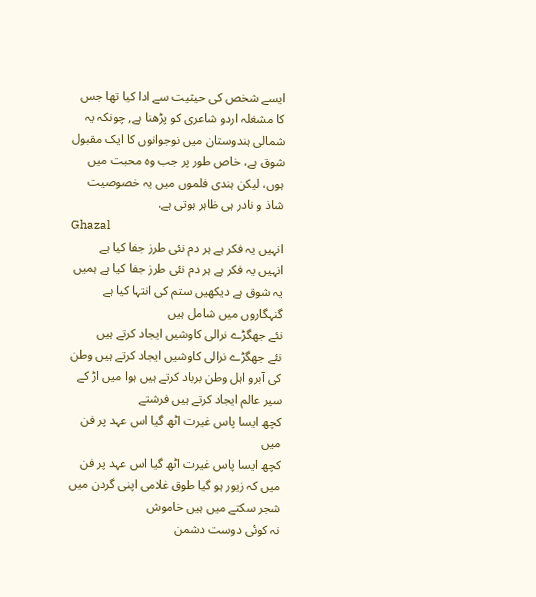ایسے شخص کی حیثیت سے ادا کیا تھا جس کا مشغلہ اردو شاعری کو پڑھنا ہے, چونکہ یہ شمالی ہندوستان میں نوجوانوں کا ایک مقبول شوق ہے، خاص طور پر جب وہ محبت میں ہوں، لیکن ہندی فلموں میں یہ خصوصیت شاذ و نادر ہی ظاہر ہوتی ہے.
Ghazal
انہیں یہ فکر ہے ہر دم نئی طرز جفا کیا ہے
انہیں یہ فکر ہے ہر دم نئی طرز جفا کیا ہے ہمیں یہ شوق ہے دیکھیں ستم کی انتہا کیا ہے گنہگاروں میں شامل ہیں
نئے جھگڑے نرالی کاوشیں ایجاد کرتے ہیں
نئے جھگڑے نرالی کاوشیں ایجاد کرتے ہیں وطن کی آبرو اہل وطن برباد کرتے ہیں ہوا میں اڑ کے سیر عالم ایجاد کرتے ہیں فرشتے
کچھ ایسا پاس غیرت اٹھ گیا اس عہد پر فن میں
کچھ ایسا پاس غیرت اٹھ گیا اس عہد پر فن میں کہ زیور ہو گیا طوق غلامی اپنی گردن میں شجر سکتے میں ہیں خاموش
نہ کوئی دوست دشمن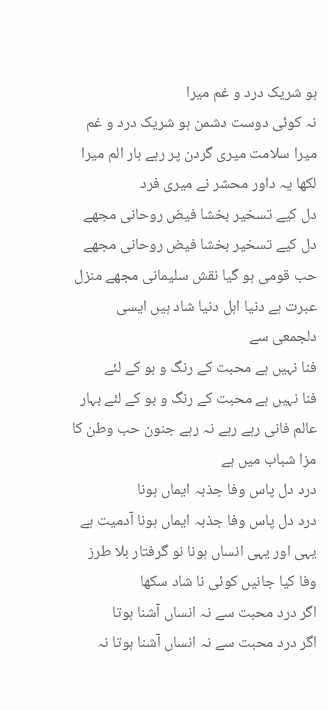ہو شریک درد و غم میرا
نہ کوئی دوست دشمن ہو شریک درد و غم میرا سلامت میری گردن پر رہے بار الم میرا لکھا یہ داور محشر نے میری فرد
دل کیے تسخیر بخشا فیض روحانی مجھے
دل کیے تسخیر بخشا فیض روحانی مجھے حب قومی ہو گیا نقش سلیمانی مجھے منزل عبرت ہے دنیا اہل دنیا شاد ہیں ایسی دلجمعی سے
فنا نہیں ہے محبت کے رنگ و بو کے لئے
فنا نہیں ہے محبت کے رنگ و بو کے لئے بہار عالم فانی رہے رہے نہ رہے جنون حب وطن کا مزا شباب میں ہے
درد دل پاس وفا جذبہ ایماں ہونا
درد دل پاس وفا جذبہ ایماں ہونا آدمیت ہے یہی اور یہی انساں ہونا نو گرفتار بلا طرز وفا کیا جانیں کوئی نا شاد سکھا
اگر درد محبت سے نہ انساں آشنا ہوتا
اگر درد محبت سے نہ انساں آشنا ہوتا نہ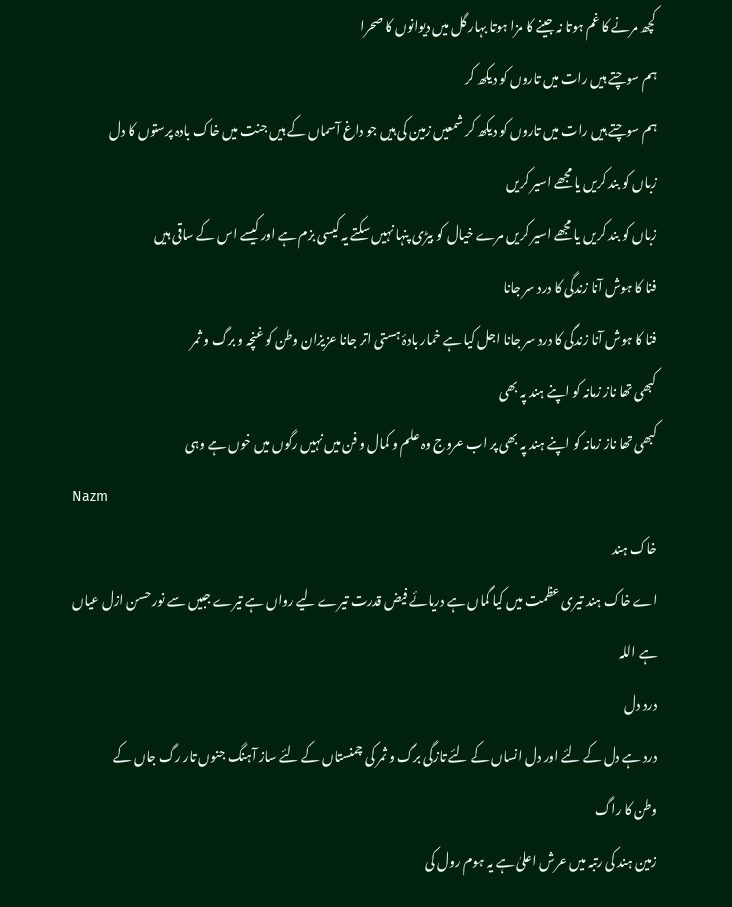کچھ مرنے کا غم ہوتا نہ جینے کا مزا ہوتا بہار گل میں دیوانوں کا صحرا
ہم سوچتے ہیں رات میں تاروں کو دیکھ کر
ہم سوچتے ہیں رات میں تاروں کو دیکھ کر شمعیں زمین کی ہیں جو داغ آسماں کے ہیں جنت میں خاک بادہ پرستوں کا دل
زباں کو بند کریں یا مجھے اسیر کریں
زباں کو بند کریں یا مجھے اسیر کریں مرے خیال کو بیڑی پنہا نہیں سکتے یہ کیسی بزم ہے اور کیسے اس کے ساقی ہیں
فنا کا ہوش آنا زندگی کا درد سر جانا
فنا کا ہوش آنا زندگی کا درد سر جانا اجل کیا ہے خمار بادۂ ہستی اتر جانا عزیزان وطن کو غنچہ و برگ و ثمر
کبھی تھا ناز زمانہ کو اپنے ہند پہ بھی
کبھی تھا ناز زمانہ کو اپنے ہند پہ بھی پر اب عروج وہ علم و کمال و فن میں نہیں رگوں میں خوں ہے وہی
Nazm
خاک ہند
اے خاک ہند تیری عظمت میں کیا گماں ہے دریائے فیض قدرت تیرے لیے رواں ہے تیرے جبیں سے نور حسن ازل عیاں ہے اللہ
درد دل
درد ہے دل کے لئے اور دل انساں کے لئے تازگی برگ و ثمر کی چمنستاں کے لئے ساز آہنگ جنوں تار رگ جاں کے
وطن کا راگ
زمین ہند کی رتبہ میں عرش اعلیٰ ہے یہ ہوم رول کی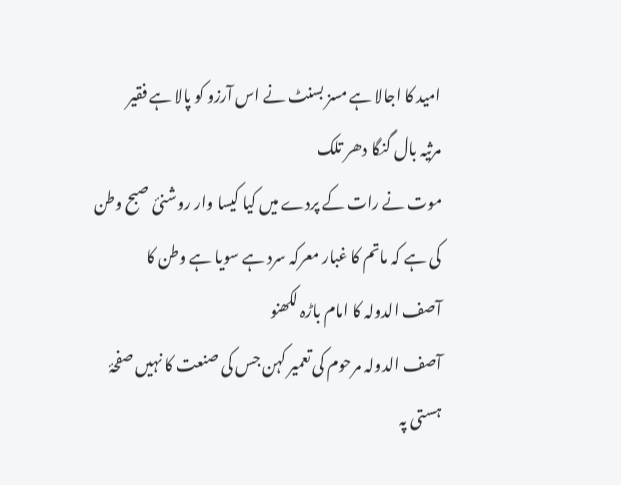امید کا اجالا ہے مسز بسنٹ نے اس آرزو کو پالا ہے فقیر
مرثیہ بال گنگا دھر تلک
موت نے رات کے پردے میں کیا کیسا وار روشنئ صبح وطن کی ہے کہ ماتم کا غبار معرکہ سرد ہے سویا ہے وطن کا
آصف الدولہ کا امام باڑہ لکھنو
آصف الدولہ مرحوم کی تعمیر کہن جس کی صنعت کا نہیں صفحۂ ہستی پہ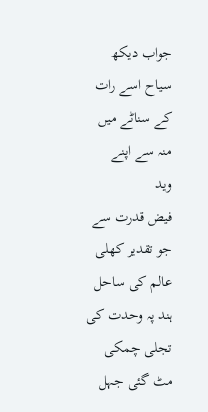جواب دیکھ سیاح اسے رات کے سناٹے میں منہ سے اپنے
وید
فیض قدرت سے جو تقدیر کھلی عالم کی ساحل ہند پہ وحدت کی تجلی چمکی مٹ گئی جہل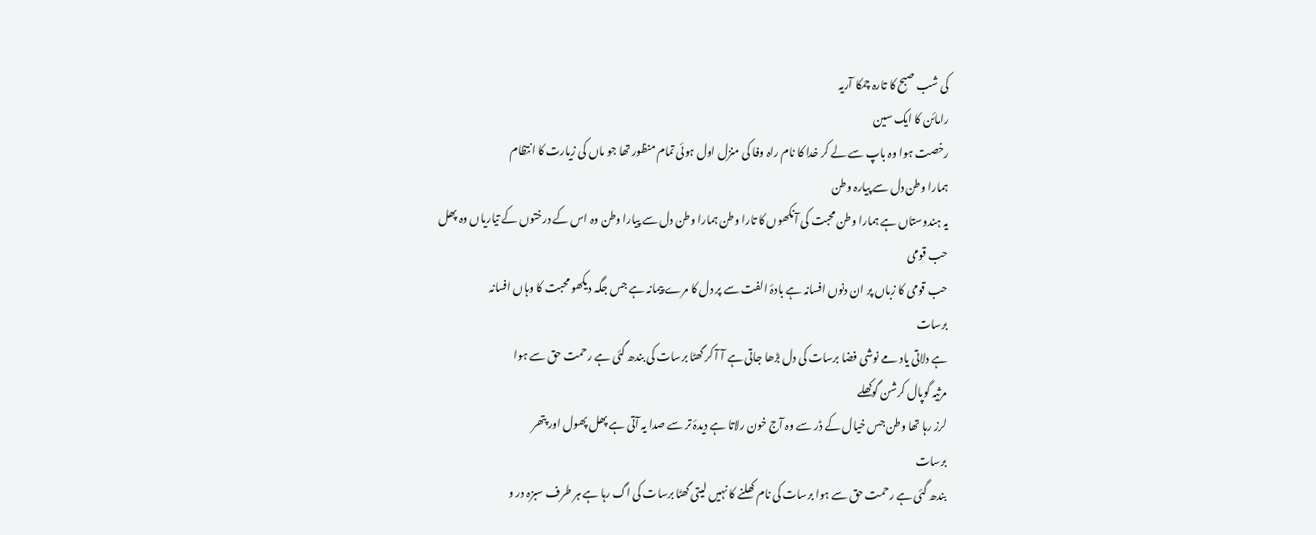کی شب صبح کا تارہ چمکا آریہ
رامائن کا ایک سین
رخصت ہوا وہ باپ سے لے کر خدا کا نام راہ وفا کی منزل اول ہوئی تمام منظور تھا جو ماں کی زیارت کا انتظام
ہمارا وطن دل سے پیارہ وطن
یہ ہندوستاں ہے ہمارا وطن محبت کی آنکھوں کا تارا وطن ہمارا وطن دل سے پیارا وطن وہ اس کے درختوں کے تیاریاں وہ پھل
حب قومی
حب قومی کا زباں پر ان دنوں افسانہ ہے بادۂ الفت سے پر دل کا مرے پیمانہ ہے جس جگہ دیکھو محبت کا وہاں افسانہ
برسات
ہے دلاتی یاد مے نوشی فضا برسات کی دل بڑھا جاتی ہے آ آ کر گھٹا برسات کی بندھ گئی ہے رحمت حق سے ہوا
مرثیہ گوپال کرشن گوکھلے
لرز رہا تھا وطن جس خیال کے ڈر سے وہ آج خون رلاتا ہے دیدۂ تر سے صدا یہ آتی ہے پھل پھول اور پتھر
برسات
بندھ گئی ہے رحمت حق سے ہوا برسات کی نام کھلنے کا نہیں لیتی گھٹا برسات کی اگ رہا ہے ہر طرف سبزہ در و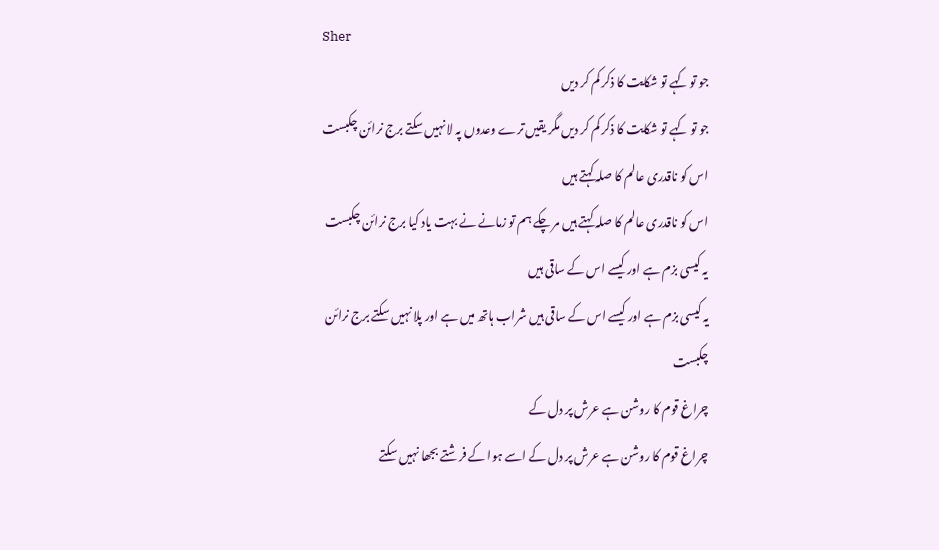Sher
جو تو کہے تو شکایت کا ذکر کم کر دیں
جو تو کہے تو شکایت کا ذکر کم کر دیں مگر یقیں ترے وعدوں پہ لا نہیں سکتے برج نرائن چکبست
اس کو ناقدری عالم کا صلہ کہتے ہیں
اس کو ناقدری عالم کا صلہ کہتے ہیں مر چکے ہم تو زمانے نے بہت یاد کیا برج نرائن چکبست
یہ کیسی بزم ہے اور کیسے اس کے ساقی ہیں
یہ کیسی بزم ہے اور کیسے اس کے ساقی ہیں شراب ہاتھ میں ہے اور پلا نہیں سکتے برج نرائن چکبست
چراغ قوم کا روشن ہے عرش پر دل کے
چراغ قوم کا روشن ہے عرش پر دل کے اسے ہوا کے فرشتے بجھا نہیں سکتے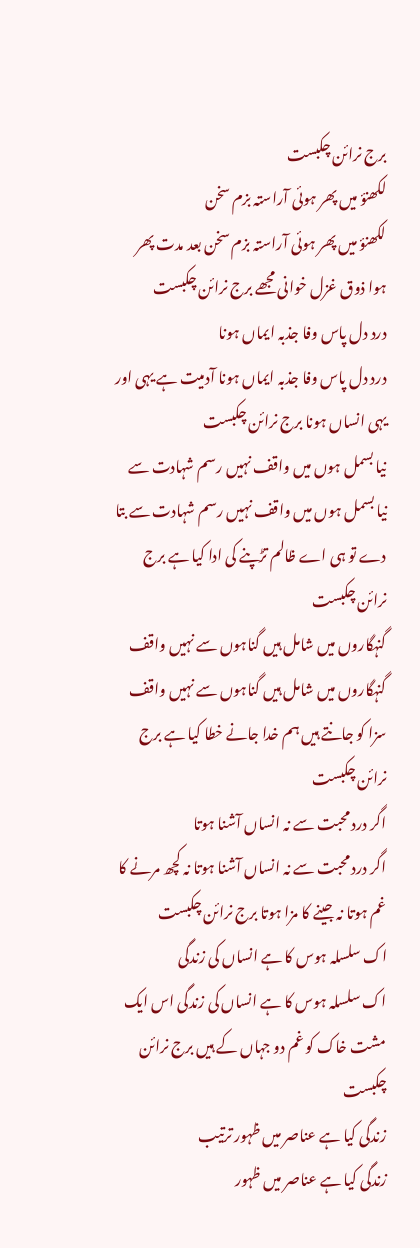برج نرائن چکبست
لکھنؤ میں پھر ہوئی آراستہ بزم سخن
لکھنؤ میں پھر ہوئی آراستہ بزم سخن بعد مدت پھر ہوا ذوق غزل خوانی مجھے برج نرائن چکبست
درد دل پاس وفا جذبہ ایماں ہونا
درد دل پاس وفا جذبہ ایماں ہونا آدمیت ہے یہی اور یہی انساں ہونا برج نرائن چکبست
نیا بسمل ہوں میں واقف نہیں رسم شہادت سے
نیا بسمل ہوں میں واقف نہیں رسم شہادت سے بتا دے تو ہی اے ظالم تڑپنے کی ادا کیا ہے برج نرائن چکبست
گنہگاروں میں شامل ہیں گناہوں سے نہیں واقف
گنہگاروں میں شامل ہیں گناہوں سے نہیں واقف سزا کو جانتے ہیں ہم خدا جانے خطا کیا ہے برج نرائن چکبست
اگر درد محبت سے نہ انساں آشنا ہوتا
اگر درد محبت سے نہ انساں آشنا ہوتا نہ کچھ مرنے کا غم ہوتا نہ جینے کا مزا ہوتا برج نرائن چکبست
اک سلسلہ ہوس کا ہے انساں کی زندگی
اک سلسلہ ہوس کا ہے انساں کی زندگی اس ایک مشت خاک کو غم دو جہاں کے ہیں برج نرائن چکبست
زندگی کیا ہے عناصر میں ظہور ترتیب
زندگی کیا ہے عناصر میں ظہور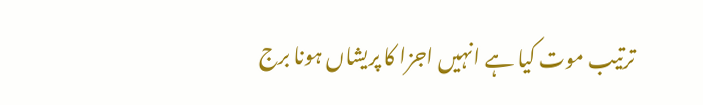ترتیب موت کیا ہے انہیں اجزا کا پریشاں ہونا برج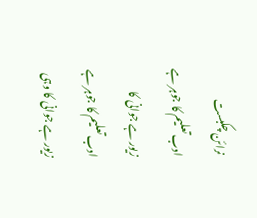نرائن چکبست
ادب تعلیم کا جوہر ہے زیور ہے جوانی کا
ادب تعلیم کا جوہر ہے زیور ہے جوانی کا وہی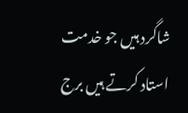شاگرد ہیں جو خدمت استاد کرتے ہیں برج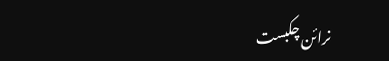نرائن چکبست